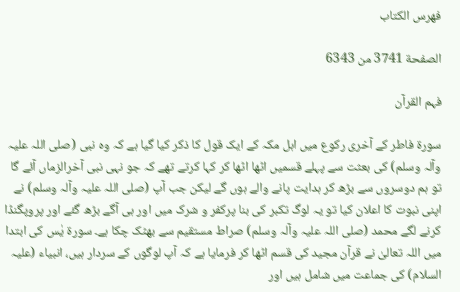فهرس الكتاب

الصفحة 3741 من 6343

فہم القرآن

سورۃ فاطر کے آخری رکوع میں اہل مکہ کے ایک قول کا ذکر کیا گیا ہے کہ وہ نبی (صلی اللہ علیہ وآلہ وسلم) کی بعثت سے پہلے قسمیں اٹھا اٹھا کر کہا کرتے تھے کہ جو نہی نبی آخرالزماں آئے گا تو ہم دوسروں سے بڑھ کر ہدایت پانے والے ہوں گے لیکن جب آپ (صلی اللہ علیہ وآلہ وسلم) نے اپنی نبوت کا اعلان کیا تو یہ لوگ تکبر کی بنا پرکفر و شرک میں اور ہی آگے بڑھ گئے اور پروپگنڈا کرنے لگے محمد (صلی اللہ علیہ وآلہ وسلم) صراط مستقیم سے بھٹک چکا ہے۔ سورۃ یٰس کی ابتدا میں اللہ تعالیٰ نے قرآن مجید کی قسم اٹھا کر فرمایا ہے کہ آپ لوگوں کے سردار ہیں، انبیاء (علیہ السلام) کی جماعت میں شامل ہیں اور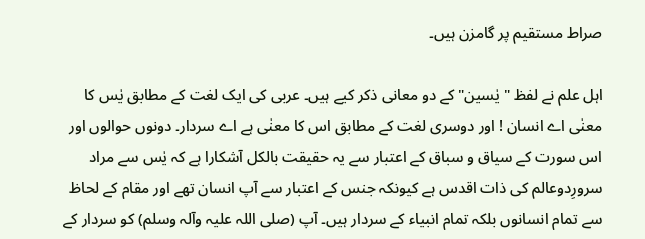صراط مستقیم پر گامزن ہیں۔

اہل علم نے لفظ " یٰسین" کے دو معانی ذکر کیے ہیں۔ عربی کی ایک لغت کے مطابق یٰس کا معنٰی اے انسان ! اور دوسری لغت کے مطابق اس کا معنٰی ہے اے سردار۔ دونوں حوالوں اور اس سورت کے سیاق و سباق کے اعتبار سے یہ حقیقت بالکل آشکارا ہے کہ یٰس سے مراد سرورِدوعالم کی ذات اقدس ہے کیونکہ جنس کے اعتبار سے آپ انسان تھے اور مقام کے لحاظ سے تمام انسانوں بلکہ تمام انبیاء کے سردار ہیں۔ آپ (صلی اللہ علیہ وآلہ وسلم) کو سردار کے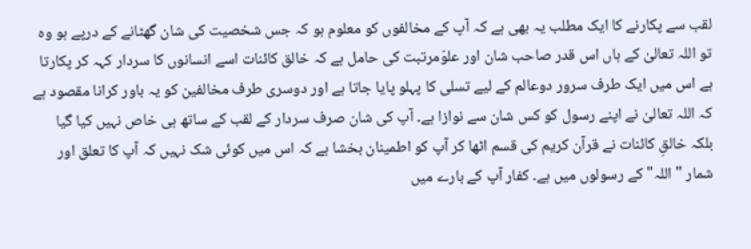لقب سے پکارنے کا ایک مطلب یہ بھی ہے کہ آپ کے مخالفوں کو معلوم ہو کہ جس شخصیت کی شان گھٹانے کے درپے ہو وہ تو اللہ تعالیٰ کے ہاں اس قدر صاحب شان اور علوّمرتبت کی حامل ہے کہ خالق کائنات اسے انسانوں کا سردار کہہ کر پکارتا ہے اس میں ایک طرف سرور دوعالم کے لیے تسلی کا پہلو پایا جاتا ہے اور دوسری طرف مخالفین کو یہ باور کرانا مقصود ہے کہ اللہ تعالیٰ نے اپنے رسول کو کس شان سے نوازا ہے۔ آپ کی شان صرف سردار کے لقب کے ساتھ ہی خاص نہیں کیا گیا بلکہ خالقِ کائنات نے قرآن کریم کی قسم اٹھا کر آپ کو اطمینان بخشا ہے کہ اس میں کوئی شک نہیں کہ آپ کا تعلق اور شمار " اللہ" کے رسولوں میں ہے۔ کفار آپ کے بارے میں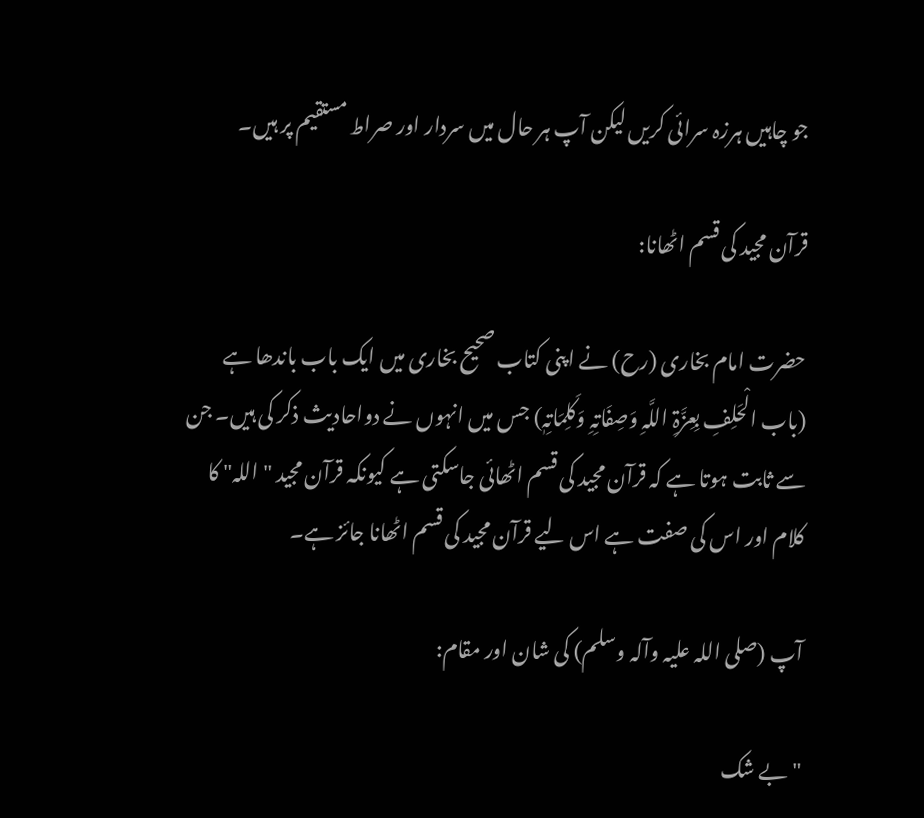جو چاہیں ہرزہ سرائی کریں لیکن آپ ہر حال میں سردار اور صراط مستقیم پر ہیں۔

قرآن مجید کی قسم اٹھانا:

حضرت امام بخاری (رح) نے اپنی کتاب صحیح بخاری میں ایک باب باندھا ہے (باب الْحَلِفِ بِعِزَّۃِ اللَّہِ وَصِفَاتِہِ وَکَلِمَاتِہٖ) جس میں انہوں نے دواحادیث ذکر کی ہیں۔ جن سے ثابت ہوتا ہے کہ قرآن مجید کی قسم اٹھائی جاسکتی ہے کیونکہ قرآن مجید " اللہ" کا کلام اور اس کی صفت ہے اس لیے قرآن مجید کی قسم اٹھانا جائز ہے۔

آپ (صلی اللہ علیہ وآلہ وسلم) کی شان اور مقام:

" بے شک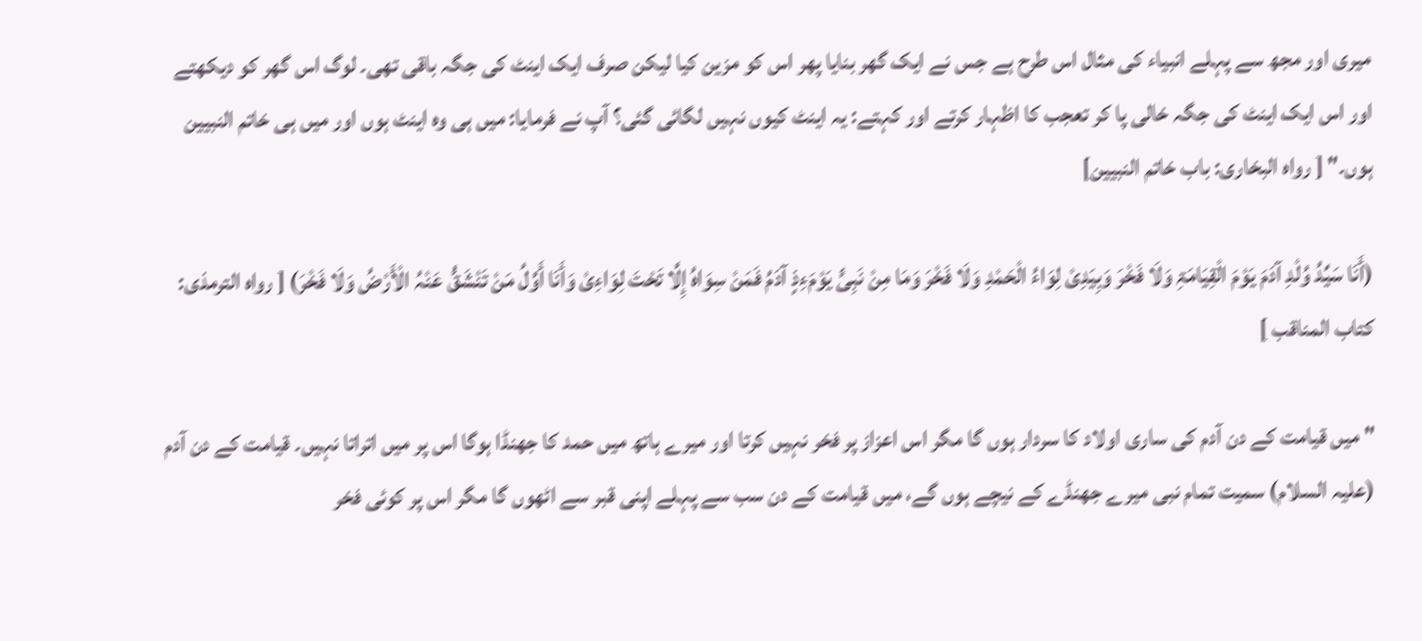میری اور مجھ سے پہلے انبیاء کی مثال اس طرح ہے جس نے ایک گھر بنایا پھر اس کو مزین کیا لیکن صرف ایک اینٹ کی جگہ باقی تھی۔ لوگ اس گھر کو دیکھتے اور اس ایک اینٹ کی جگہ خالی پا کر تعجب کا اظہار کرتے اور کہتے: یہ اینٹ کیوں نہیں لگائی گئی؟ آپ نے فرمایا: میں ہی وہ اینٹ ہوں اور میں ہی خاتم النبیین ہوں۔" [ رواہ البخاری: باب خاتم النبیین]

(أَنَا سَیِّدُ وُلْدِ آدَمَ یَوْمَ الْقِیَامَۃِ وَلَا فَخْرَ وَبِیَدِیْ لِوَاءُ الْحَمْدِ وَلَا فَخْرَ وَمَا مِنْ نَبِیٍّ یَوْمَءِذٍ آدَمُ فَمَنْ سِوَاہُ إِلَّا تَحْتَ لِوَاءِیْ وَأَنَا أَوَّلُ مَنْ تَنْشَقُّ عَنْہُ الْأَرْضُ وَلَا فَخْرَ) [ رواہ الترمذی: کتاب المناقب ]

" میں قیامت کے دن آدم کی ساری اولاد کا سردار ہوں گا مگر اس اعزاز پر فخر نہیں کرتا اور میرے ہاتھ میں حمد کا جھنڈا ہوگا اس پر میں اتراتا نہیں۔ قیامت کے دن آدم (علیہ السلام) سمیت تمام نبی میرے جھنڈے کے نیچے ہوں گے، میں قیامت کے دن سب سے پہلے اپنی قبر سے اٹھوں گا مگر اس پر کوئی فخر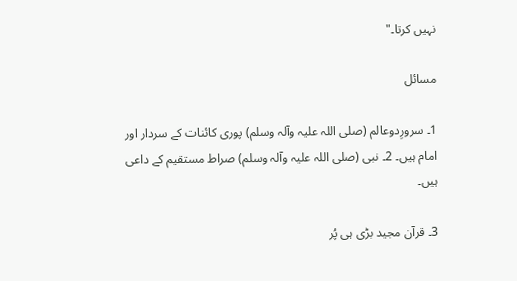نہیں کرتا۔"

مسائل

1۔ سرورِدوعالم (صلی اللہ علیہ وآلہ وسلم) پوری کائنات کے سردار اور امام ہیں۔ 2۔ نبی (صلی اللہ علیہ وآلہ وسلم) صراط مستقیم کے داعی ہیں۔

3۔ قرآن مجید بڑی ہی پُر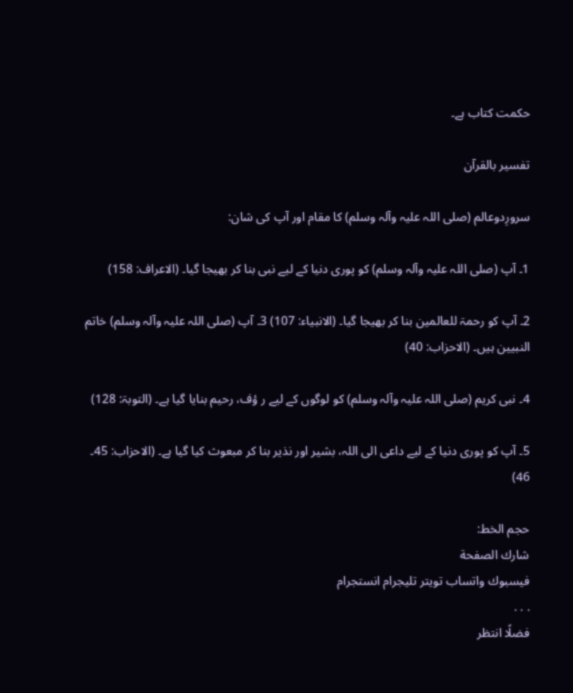حکمت کتاب ہے۔

تفسیر بالقرآن

سرورِدوعالم (صلی اللہ علیہ وآلہ وسلم) کا مقام اور آپ کی شان:

1۔ آپ (صلی اللہ علیہ وآلہ وسلم) کو پوری دنیا کے لیے نبی بنا کر بھیجا گیا۔ (الاعراف: 158)

2۔ آپ کو رحمۃ للعالمین بنا کر بھیجا گیا۔ (الانبیاء: 107) 3۔ آپ (صلی اللہ علیہ وآلہ وسلم) خاتم النبیین ہیں۔ (الاحزاب: 40)

4۔ نبی کریم (صلی اللہ علیہ وآلہ وسلم) کو لوگوں کے لیے ر ؤف، رحیم بنایا گیا ہے۔ (التوبۃ: 128)

5۔ آپ کو پوری دنیا کے لیے داعی الی اللہ، بشیر اور نذیر بنا کر مبعوث کیا گیا ہے۔ (الاحزاب: 45۔ 46)

حجم الخط:
شارك الصفحة
فيسبوك واتساب تويتر تليجرام انستجرام
. . .
فضلًا انتظر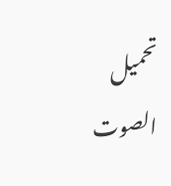تحميل الصوت